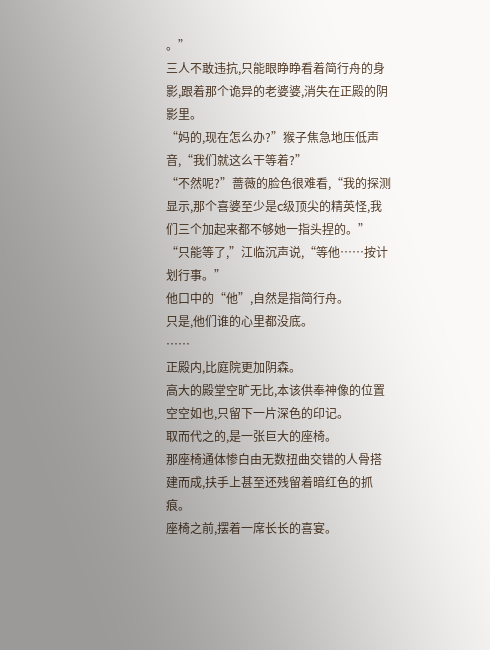。”
三人不敢违抗,只能眼睁睁看着简行舟的身影,跟着那个诡异的老婆婆,消失在正殿的阴影里。
“妈的,现在怎么办?”猴子焦急地压低声音,“我们就这么干等着?”
“不然呢?”蔷薇的脸色很难看,“我的探测显示,那个喜婆至少是c级顶尖的精英怪,我们三个加起来都不够她一指头捏的。”
“只能等了,”江临沉声说,“等他……按计划行事。”
他口中的“他”,自然是指简行舟。
只是,他们谁的心里都没底。
……
正殿内,比庭院更加阴森。
高大的殿堂空旷无比,本该供奉神像的位置空空如也,只留下一片深色的印记。
取而代之的,是一张巨大的座椅。
那座椅通体惨白由无数扭曲交错的人骨搭建而成,扶手上甚至还残留着暗红色的抓痕。
座椅之前,摆着一席长长的喜宴。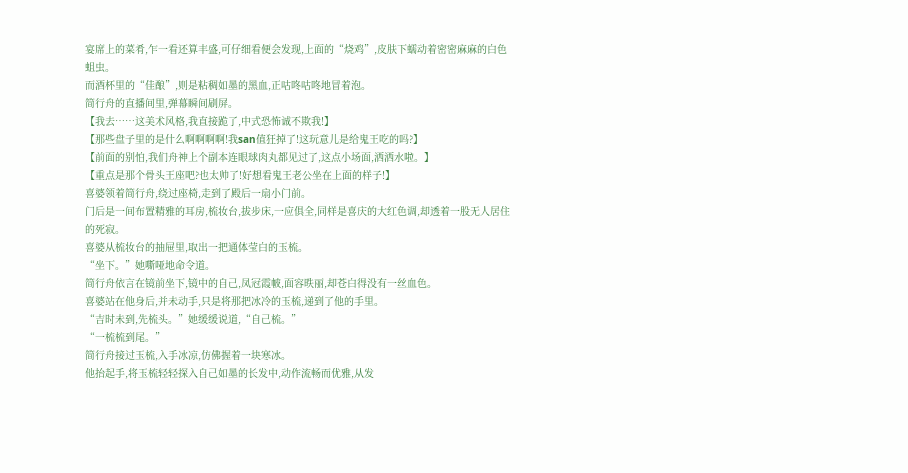宴席上的菜肴,乍一看还算丰盛,可仔细看便会发现,上面的“烧鸡”,皮肤下蠕动着密密麻麻的白色蛆虫。
而酒杯里的“佳酿”,则是粘稠如墨的黑血,正咕咚咕咚地冒着泡。
简行舟的直播间里,弹幕瞬间刷屏。
【我去……这美术风格,我直接跪了,中式恐怖诚不欺我!】
【那些盘子里的是什么啊啊啊啊!我san值狂掉了!这玩意儿是给鬼王吃的吗?】
【前面的别怕,我们舟神上个副本连眼球肉丸都见过了,这点小场面,洒洒水啦。】
【重点是那个骨头王座吧?也太帅了!好想看鬼王老公坐在上面的样子!】
喜婆领着简行舟,绕过座椅,走到了殿后一扇小门前。
门后是一间布置精雅的耳房,梳妆台,拔步床,一应俱全,同样是喜庆的大红色调,却透着一股无人居住的死寂。
喜婆从梳妆台的抽屉里,取出一把通体莹白的玉梳。
“坐下。”她嘶哑地命令道。
简行舟依言在镜前坐下,镜中的自己,凤冠霞帔,面容昳丽,却苍白得没有一丝血色。
喜婆站在他身后,并未动手,只是将那把冰冷的玉梳,递到了他的手里。
“吉时未到,先梳头。”她缓缓说道,“自己梳。”
“一梳梳到尾。”
简行舟接过玉梳,入手冰凉,仿佛握着一块寒冰。
他抬起手,将玉梳轻轻探入自己如墨的长发中,动作流畅而优雅,从发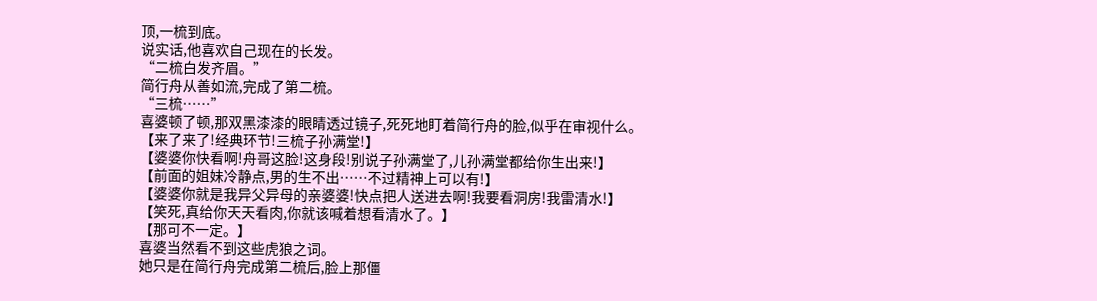顶,一梳到底。
说实话,他喜欢自己现在的长发。
“二梳白发齐眉。”
简行舟从善如流,完成了第二梳。
“三梳……”
喜婆顿了顿,那双黑漆漆的眼睛透过镜子,死死地盯着简行舟的脸,似乎在审视什么。
【来了来了!经典环节!三梳子孙满堂!】
【婆婆你快看啊!舟哥这脸!这身段!别说子孙满堂了,儿孙满堂都给你生出来!】
【前面的姐妹冷静点,男的生不出……不过精神上可以有!】
【婆婆你就是我异父异母的亲婆婆!快点把人送进去啊!我要看洞房!我雷清水!】
【笑死,真给你天天看肉,你就该喊着想看清水了。】
【那可不一定。】
喜婆当然看不到这些虎狼之词。
她只是在简行舟完成第二梳后,脸上那僵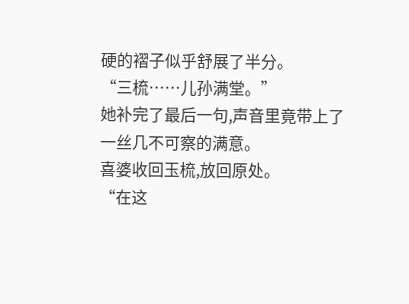硬的褶子似乎舒展了半分。
“三梳……儿孙满堂。”
她补完了最后一句,声音里竟带上了一丝几不可察的满意。
喜婆收回玉梳,放回原处。
“在这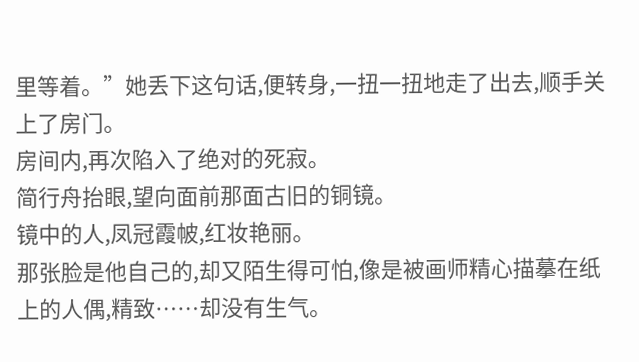里等着。”她丢下这句话,便转身,一扭一扭地走了出去,顺手关上了房门。
房间内,再次陷入了绝对的死寂。
简行舟抬眼,望向面前那面古旧的铜镜。
镜中的人,凤冠霞帔,红妆艳丽。
那张脸是他自己的,却又陌生得可怕,像是被画师精心描摹在纸上的人偶,精致……却没有生气。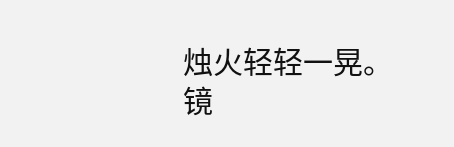烛火轻轻一晃。
镜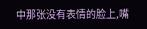中那张没有表情的脸上,嘴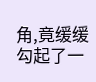角,竟缓缓勾起了一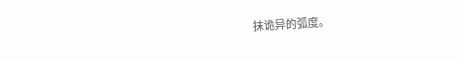抹诡异的弧度。